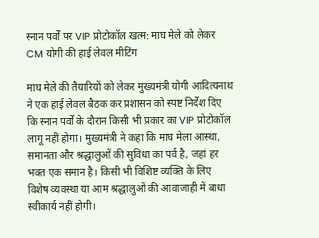स्नान पर्वों पर VIP प्रोटोकॉल खत्म: माघ मेले को लेकर CM योगी की हाई लेवल मीटिंग

माघ मेले की तैयारियों को लेकर मुख्यमंत्री योगी आदित्यनाथ ने एक हाई लेवल बैठक कर प्रशासन को स्पष्ट निर्देश दिए कि स्नान पर्वों के दौरान किसी भी प्रकार का VIP प्रोटोकॉल लागू नहीं होगा। मुख्यमंत्री ने कहा कि माघ मेला आस्था, समानता और श्रद्धालुओं की सुविधा का पर्व है, जहां हर भक्त एक समान है। किसी भी विशिष्ट व्यक्ति के लिए विशेष व्यवस्था या आम श्रद्धालुओं की आवाजाही में बाधा स्वीकार्य नहीं होगी।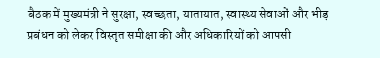बैठक में मुख्यमंत्री ने सुरक्षा, स्वच्छता, यातायात, स्वास्थ्य सेवाओं और भीड़ प्रबंधन को लेकर विस्तृत समीक्षा की और अधिकारियों को आपसी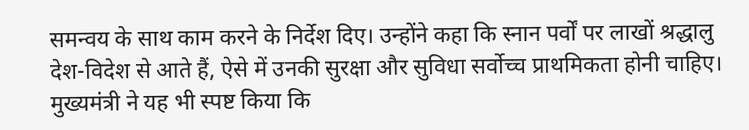समन्वय के साथ काम करने के निर्देश दिए। उन्होंने कहा कि स्नान पर्वों पर लाखों श्रद्धालु देश-विदेश से आते हैं, ऐसे में उनकी सुरक्षा और सुविधा सर्वोच्च प्राथमिकता होनी चाहिए। मुख्यमंत्री ने यह भी स्पष्ट किया कि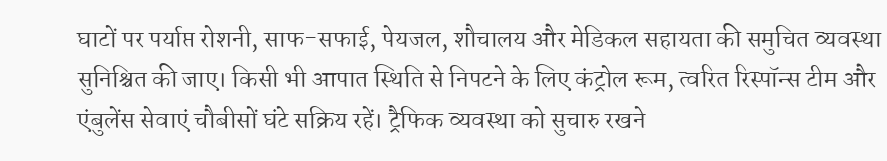घाटों पर पर्याप्त रोशनी, साफ-सफाई, पेयजल, शौचालय और मेडिकल सहायता की समुचित व्यवस्था सुनिश्चित की जाए। किसी भी आपात स्थिति से निपटने के लिए कंट्रोल रूम, त्वरित रिस्पॉन्स टीम और एंबुलेंस सेवाएं चौबीसों घंटे सक्रिय रहें। ट्रैफिक व्यवस्था को सुचारु रखने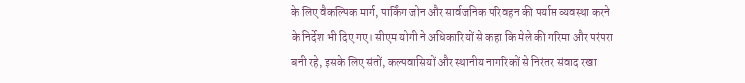के लिए वैकल्पिक मार्ग, पार्किंग जोन और सार्वजनिक परिवहन की पर्याप्त व्यवस्था करने के निर्देश भी दिए गए। सीएम योगी ने अधिकारियों से कहा कि मेले की गरिमा और परंपरा बनी रहे, इसके लिए संतों, कल्पवासियों और स्थानीय नागरिकों से निरंतर संवाद रखा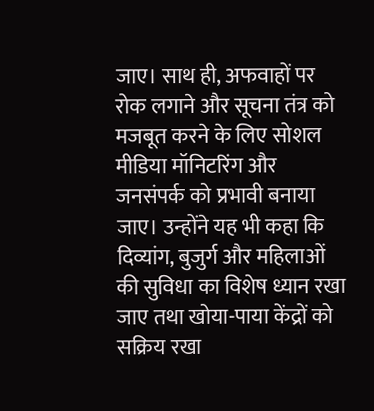जाए। साथ ही, अफवाहों पर रोक लगाने और सूचना तंत्र को मजबूत करने के लिए सोशल मीडिया मॉनिटरिंग और जनसंपर्क को प्रभावी बनाया जाए। उन्होंने यह भी कहा कि दिव्यांग, बुजुर्ग और महिलाओं की सुविधा का विशेष ध्यान रखा जाए तथा खोया-पाया केंद्रों को सक्रिय रखा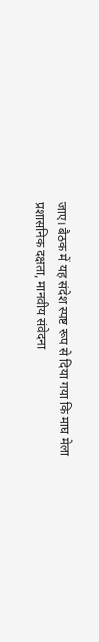जाए। बैठक में यह संदेश स्पष्ट रूप से दिया गया कि माघ मेला प्रशासनिक दक्षता, मानवीय संवेदना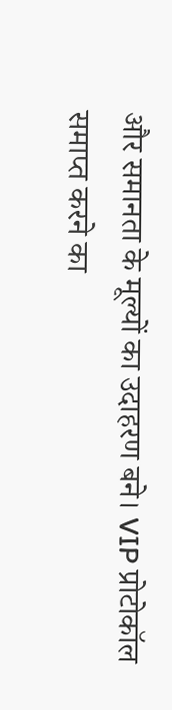और समानता के मूल्यों का उदाहरण बने। VIP प्रोटोकॉल समाप्त करने का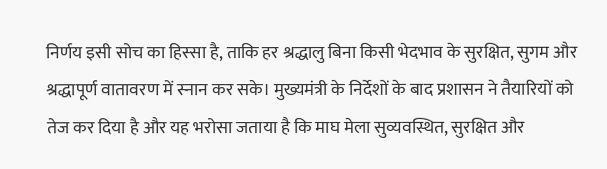निर्णय इसी सोच का हिस्सा है, ताकि हर श्रद्धालु बिना किसी भेदभाव के सुरक्षित, सुगम और श्रद्धापूर्ण वातावरण में स्नान कर सके। मुख्यमंत्री के निर्देशों के बाद प्रशासन ने तैयारियों को तेज कर दिया है और यह भरोसा जताया है कि माघ मेला सुव्यवस्थित, सुरक्षित और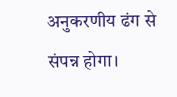अनुकरणीय ढंग से संपन्न होगा।